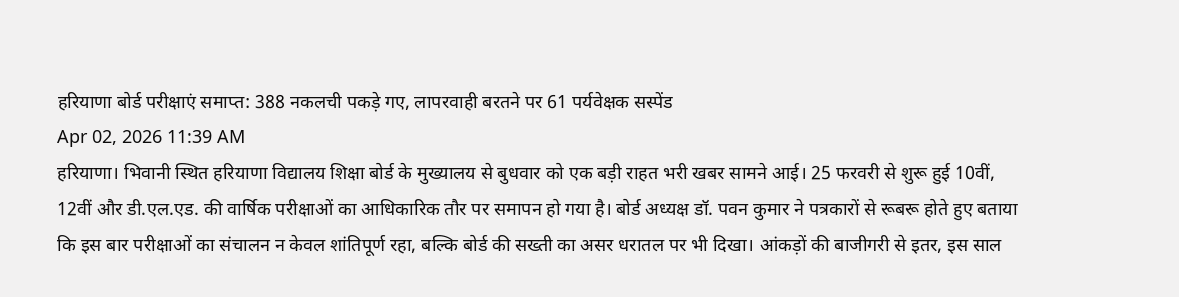हरियाणा बोर्ड परीक्षाएं समाप्त: 388 नकलची पकड़े गए, लापरवाही बरतने पर 61 पर्यवेक्षक सस्पेंड
Apr 02, 2026 11:39 AM
हरियाणा। भिवानी स्थित हरियाणा विद्यालय शिक्षा बोर्ड के मुख्यालय से बुधवार को एक बड़ी राहत भरी खबर सामने आई। 25 फरवरी से शुरू हुई 10वीं, 12वीं और डी.एल.एड. की वार्षिक परीक्षाओं का आधिकारिक तौर पर समापन हो गया है। बोर्ड अध्यक्ष डॉ. पवन कुमार ने पत्रकारों से रूबरू होते हुए बताया कि इस बार परीक्षाओं का संचालन न केवल शांतिपूर्ण रहा, बल्कि बोर्ड की सख्ती का असर धरातल पर भी दिखा। आंकड़ों की बाजीगरी से इतर, इस साल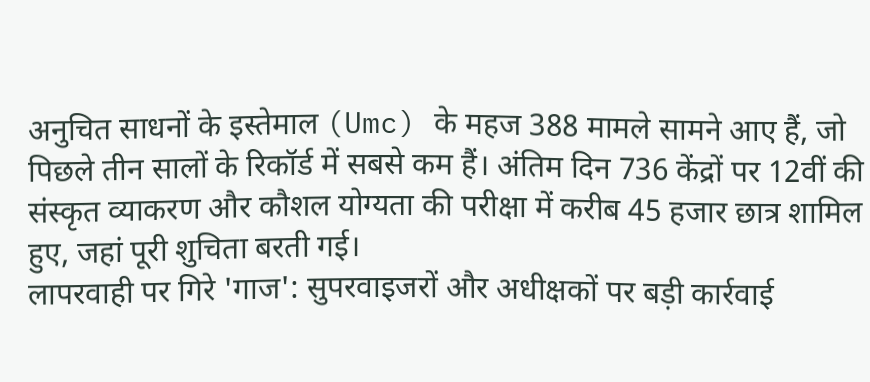अनुचित साधनों के इस्तेमाल (Umc) के महज 388 मामले सामने आए हैं, जो पिछले तीन सालों के रिकॉर्ड में सबसे कम हैं। अंतिम दिन 736 केंद्रों पर 12वीं की संस्कृत व्याकरण और कौशल योग्यता की परीक्षा में करीब 45 हजार छात्र शामिल हुए, जहां पूरी शुचिता बरती गई।
लापरवाही पर गिरे 'गाज': सुपरवाइजरों और अधीक्षकों पर बड़ी कार्रवाई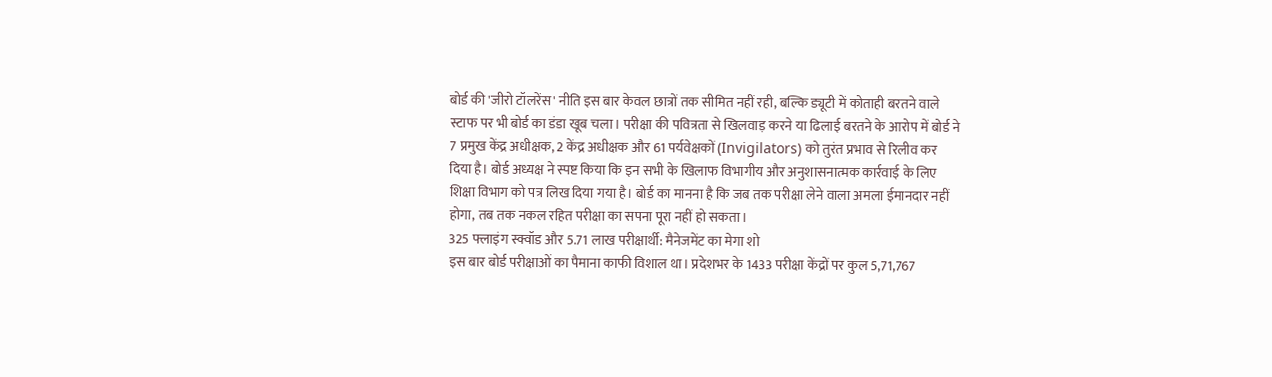बोर्ड की 'जीरो टॉलरेंस' नीति इस बार केवल छात्रों तक सीमित नहीं रही, बल्कि ड्यूटी में कोताही बरतने वाले स्टाफ पर भी बोर्ड का डंडा खूब चला। परीक्षा की पवित्रता से खिलवाड़ करने या ढिलाई बरतने के आरोप में बोर्ड ने 7 प्रमुख केंद्र अधीक्षक, 2 केंद्र अधीक्षक और 61 पर्यवेक्षकों (Invigilators) को तुरंत प्रभाव से रिलीव कर दिया है। बोर्ड अध्यक्ष ने स्पष्ट किया कि इन सभी के खिलाफ विभागीय और अनुशासनात्मक कार्रवाई के लिए शिक्षा विभाग को पत्र लिख दिया गया है। बोर्ड का मानना है कि जब तक परीक्षा लेने वाला अमला ईमानदार नहीं होगा, तब तक नकल रहित परीक्षा का सपना पूरा नहीं हो सकता।
325 फ्लाइंग स्क्वॉड और 5.71 लाख परीक्षार्थी: मैनेजमेंट का मेगा शो
इस बार बोर्ड परीक्षाओं का पैमाना काफी विशाल था। प्रदेशभर के 1433 परीक्षा केंद्रों पर कुल 5,71,767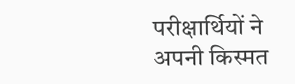परीक्षार्थियों ने अपनी किस्मत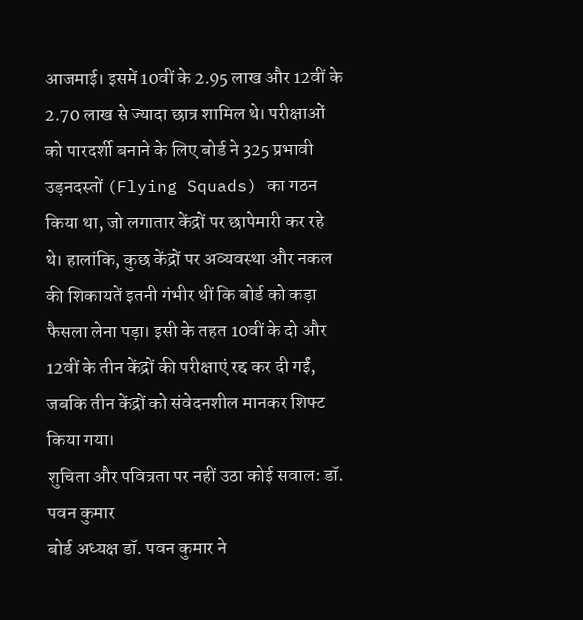आजमाई। इसमें 10वीं के 2.95 लाख और 12वीं के 2.70 लाख से ज्यादा छात्र शामिल थे। परीक्षाओं को पारदर्शी बनाने के लिए बोर्ड ने 325 प्रभावी उड़नदस्तों (Flying Squads) का गठन किया था, जो लगातार केंद्रों पर छापेमारी कर रहे थे। हालांकि, कुछ केंद्रों पर अव्यवस्था और नकल की शिकायतें इतनी गंभीर थीं कि बोर्ड को कड़ा फैसला लेना पड़ा। इसी के तहत 10वीं के दो और 12वीं के तीन केंद्रों की परीक्षाएं रद्द कर दी गईं, जबकि तीन केंद्रों को संवेदनशील मानकर शिफ्ट किया गया।
शुचिता और पवित्रता पर नहीं उठा कोई सवाल: डॉ. पवन कुमार
बोर्ड अध्यक्ष डॉ. पवन कुमार ने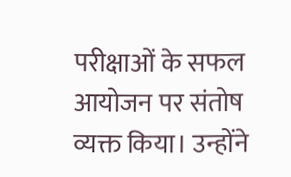परीक्षाओं के सफल आयोजन पर संतोष व्यक्त किया। उन्होंने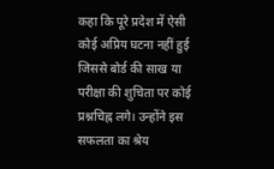कहा कि पूरे प्रदेश में ऐसी कोई अप्रिय घटना नहीं हुई जिससे बोर्ड की साख या परीक्षा की शुचिता पर कोई प्रश्नचिह्न लगे। उन्होंने इस सफलता का श्रेय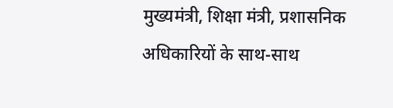मुख्यमंत्री, शिक्षा मंत्री, प्रशासनिक अधिकारियों के साथ-साथ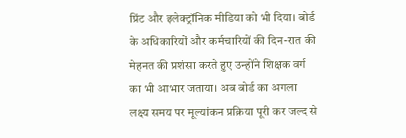प्रिंट और इलेक्ट्रॉनिक मीडिया को भी दिया। बोर्ड के अधिकारियों और कर्मचारियों की दिन-रात की मेहनत की प्रशंसा करते हुए उन्होंने शिक्षक वर्ग का भी आभार जताया। अब बोर्ड का अगला लक्ष्य समय पर मूल्यांकन प्रक्रिया पूरी कर जल्द से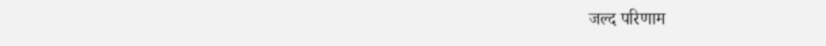जल्द परिणाम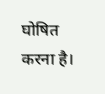घोषित करना है।